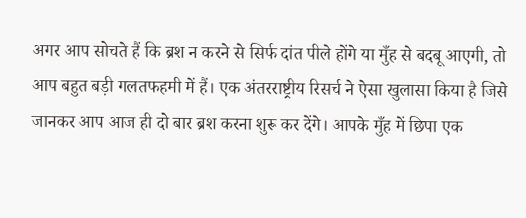अगर आप सोचते हैं कि ब्रश न करने से सिर्फ दांत पीले होंगे या मुँह से बदबू आएगी, तो आप बहुत बड़ी गलतफहमी में हैं। एक अंतरराष्ट्रीय रिसर्च ने ऐसा खुलासा किया है जिसे जानकर आप आज ही दो बार ब्रश करना शुरू कर देंगे। आपके मुँह में छिपा एक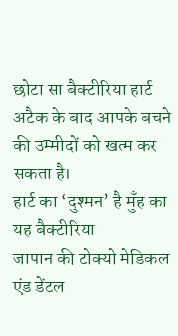छोटा सा बैक्टीरिया हार्ट अटैक के बाद आपके बचने की उम्मीदों को खत्म कर सकता है।
हार्ट का ‘दुश्मन’ है मुँह का यह बैक्टीरिया
जापान की टोक्यो मेडिकल एंड डेंटल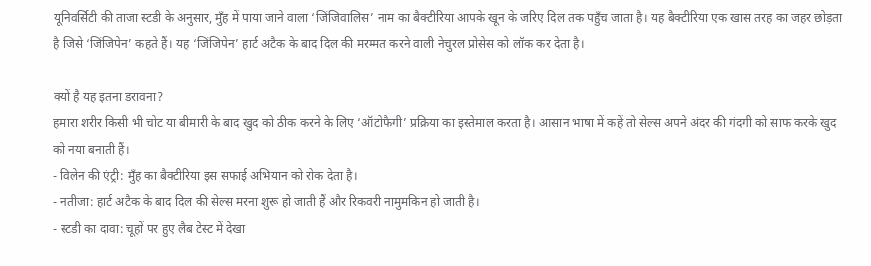यूनिवर्सिटी की ताजा स्टडी के अनुसार, मुँह में पाया जाने वाला ‘जिंजिवालिस’ नाम का बैक्टीरिया आपके खून के जरिए दिल तक पहुँच जाता है। यह बैक्टीरिया एक खास तरह का जहर छोड़ता है जिसे ‘जिंजिपेन’ कहते हैं। यह ‘जिंजिपेन’ हार्ट अटैक के बाद दिल की मरम्मत करने वाली नेचुरल प्रोसेस को लॉक कर देता है।

क्यों है यह इतना डरावना?
हमारा शरीर किसी भी चोट या बीमारी के बाद खुद को ठीक करने के लिए ‘ऑटोफैगी’ प्रक्रिया का इस्तेमाल करता है। आसान भाषा में कहें तो सेल्स अपने अंदर की गंदगी को साफ करके खुद को नया बनाती हैं।
- विलेन की एंट्री: मुँह का बैक्टीरिया इस सफाई अभियान को रोक देता है।
- नतीजा: हार्ट अटैक के बाद दिल की सेल्स मरना शुरू हो जाती हैं और रिकवरी नामुमकिन हो जाती है।
- स्टडी का दावा: चूहों पर हुए लैब टेस्ट में देखा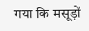गया कि मसूड़ों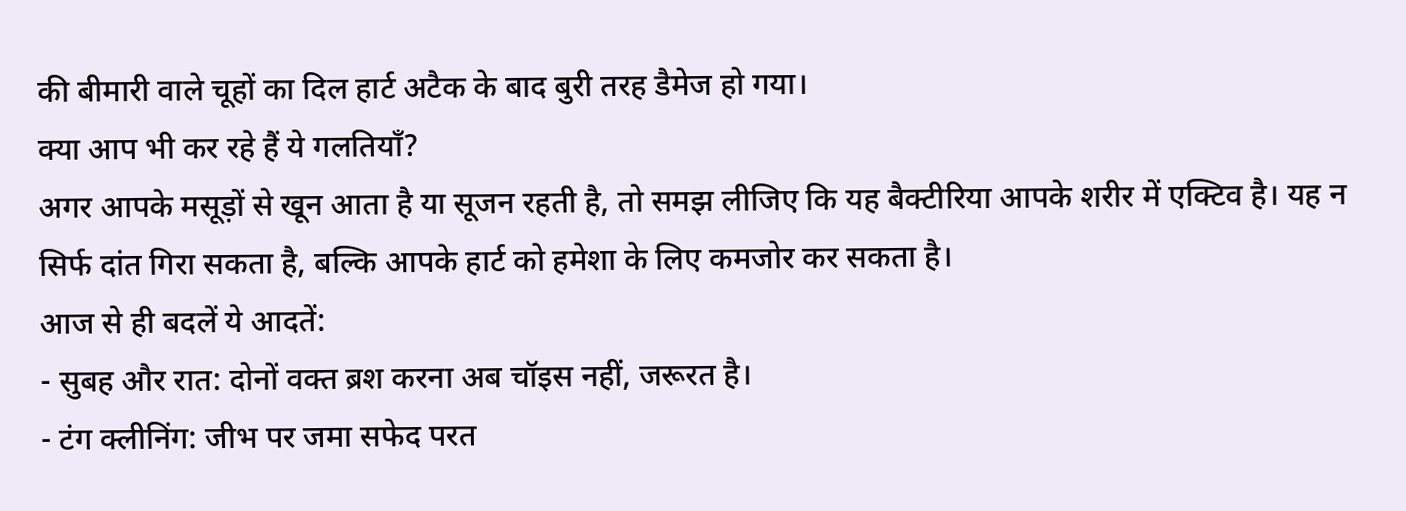की बीमारी वाले चूहों का दिल हार्ट अटैक के बाद बुरी तरह डैमेज हो गया।
क्या आप भी कर रहे हैं ये गलतियाँ?
अगर आपके मसूड़ों से खून आता है या सूजन रहती है, तो समझ लीजिए कि यह बैक्टीरिया आपके शरीर में एक्टिव है। यह न सिर्फ दांत गिरा सकता है, बल्कि आपके हार्ट को हमेशा के लिए कमजोर कर सकता है।
आज से ही बदलें ये आदतें:
- सुबह और रात: दोनों वक्त ब्रश करना अब चॉइस नहीं, जरूरत है।
- टंग क्लीनिंग: जीभ पर जमा सफेद परत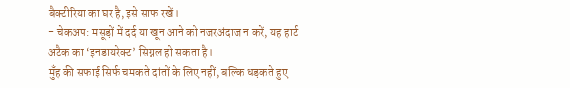बैक्टीरिया का घर है, इसे साफ रखें।
- चेकअप: मसूड़ों में दर्द या खून आने को नजरअंदाज न करें, यह हार्ट अटैक का ‘इनडायरेक्ट’ सिग्नल हो सकता है।
मुँह की सफाई सिर्फ चमकते दांतों के लिए नहीं, बल्कि धड़कते हुए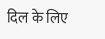दिल के लिए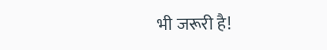भी जरूरी है!